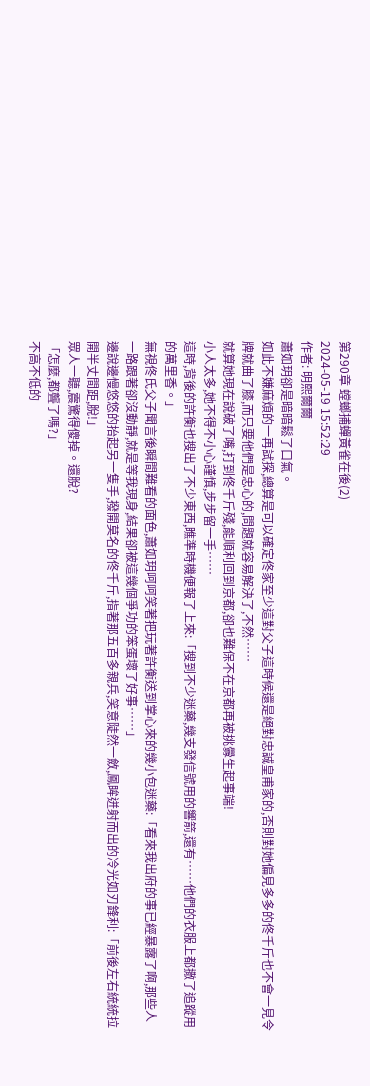第290章 螳螂捕蟬黃雀在後(2)
2024-05-19 15:52:29
作者: 明熙爾爾
蕭如玥卻是暗暗鬆了口氣。
如此不嫌麻煩的一再試探,總算是可以確定佟家至少這對父子這時候還是絕對忠誠皇甫家的,否則對她偏見多多的佟千斤也不會一見令牌就曲了膝,而只要他們是忠心的,問題就容易解決了,不然……
就算她現在說破了嘴,打到佟千斤殘,能順利回到京都,卻也難保不在京都再被挑釁生起事端!
小人太多,她不得不小心謹慎,步步留一手……
這時,背後的許衡也搜出了不少東西,瞧準時機便報了上來:「搜到不少迷藥,幾支發信號用的響箭,還有……他們的衣服上都撒了追蹤用的萬里香。」
無視佟氏父子聞言後瞬間難看的面色,蕭如玥呵呵笑著把玩著許衡送到掌心來的幾小包迷藥:「看來我出府的事已經暴露了啊,那些人一路跟著卻沒動靜,就是等我現身,結果卻被這幾個爭功的笨蛋壞了好事……」
邊說邊慢悠悠的抬起另一隻手,撥開莫名的佟千斤,指著那五百多親兵,笑意陡然一斂,鳳眸迸射而出的冷光如刃鋒利:「前後左右統統拉開半丈間距,脫!」
眾人一聽,震驚得傻掉。還脫?
「怎麼,都聾了嗎?」
不高不低的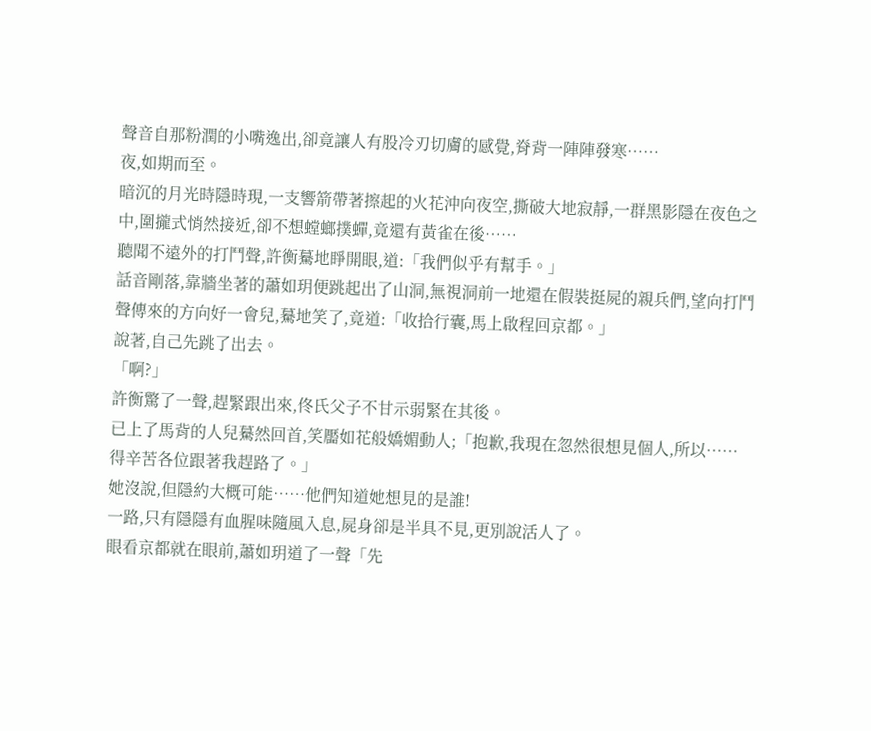聲音自那粉潤的小嘴逸出,卻竟讓人有股冷刃切膚的感覺,脊背一陣陣發寒……
夜,如期而至。
暗沉的月光時隱時現,一支響箭帶著擦起的火花沖向夜空,撕破大地寂靜,一群黑影隱在夜色之中,圍攏式悄然接近,卻不想螳螂撲蟬,竟還有黃雀在後……
聽聞不遠外的打鬥聲,許衡驀地睜開眼,道:「我們似乎有幫手。」
話音剛落,靠牆坐著的蕭如玥便跳起出了山洞,無視洞前一地還在假裝挺屍的親兵們,望向打鬥聲傳來的方向好一會兒,驀地笑了,竟道:「收拾行囊,馬上啟程回京都。」
說著,自己先跳了出去。
「啊?」
許衡驚了一聲,趕緊跟出來,佟氏父子不甘示弱緊在其後。
已上了馬背的人兒驀然回首,笑靨如花般嬌媚動人;「抱歉,我現在忽然很想見個人,所以……得辛苦各位跟著我趕路了。」
她沒說,但隱約大概可能……他們知道她想見的是誰!
一路,只有隱隱有血腥味隨風入息,屍身卻是半具不見,更別說活人了。
眼看京都就在眼前,蕭如玥道了一聲「先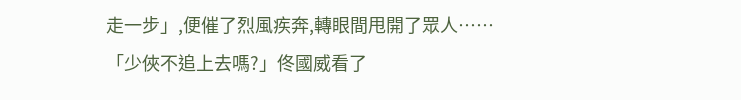走一步」,便催了烈風疾奔,轉眼間甩開了眾人……
「少俠不追上去嗎?」佟國威看了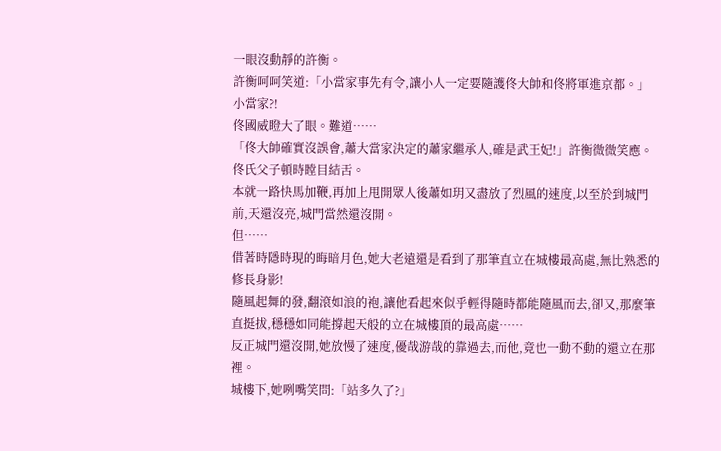一眼沒動靜的許衡。
許衡呵呵笑道:「小當家事先有令,讓小人一定要隨護佟大帥和佟將軍進京都。」
小當家?!
佟國威瞪大了眼。難道……
「佟大帥確實沒誤會,蕭大當家決定的蕭家繼承人,確是武王妃!」許衡微微笑應。
佟氏父子頓時瞠目結舌。
本就一路快馬加鞭,再加上甩開眾人後蕭如玥又盡放了烈風的速度,以至於到城門前,天還沒亮,城門當然還沒開。
但……
借著時隱時現的晦暗月色,她大老遠還是看到了那筆直立在城樓最高處,無比熟悉的修長身影!
隨風起舞的發,翻滾如浪的袍,讓他看起來似乎輕得隨時都能隨風而去,卻又,那麼筆直挺拔,穩穩如同能撐起天般的立在城樓頂的最高處……
反正城門還沒開,她放慢了速度,優哉游哉的靠過去,而他,竟也一動不動的還立在那裡。
城樓下,她咧嘴笑問:「站多久了?」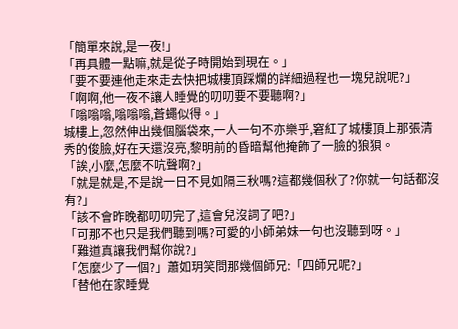「簡單來說,是一夜!」
「再具體一點嘛,就是從子時開始到現在。」
「要不要連他走來走去快把城樓頂踩爛的詳細過程也一塊兒說呢?」
「啊啊,他一夜不讓人睡覺的叨叨要不要聽啊?」
「嗡嗡嗡,嗡嗡嗡,蒼蠅似得。」
城樓上,忽然伸出幾個腦袋來,一人一句不亦樂乎,窘紅了城樓頂上那張清秀的俊臉,好在天還沒亮,黎明前的昏暗幫他掩飾了一臉的狼狽。
「誒,小麼,怎麼不吭聲啊?」
「就是就是,不是說一日不見如隔三秋嗎?這都幾個秋了?你就一句話都沒有?」
「該不會昨晚都叨叨完了,這會兒沒詞了吧?」
「可那不也只是我們聽到嗎?可愛的小師弟妹一句也沒聽到呀。」
「難道真讓我們幫你說?」
「怎麼少了一個?」蕭如玥笑問那幾個師兄:「四師兄呢?」
「替他在家睡覺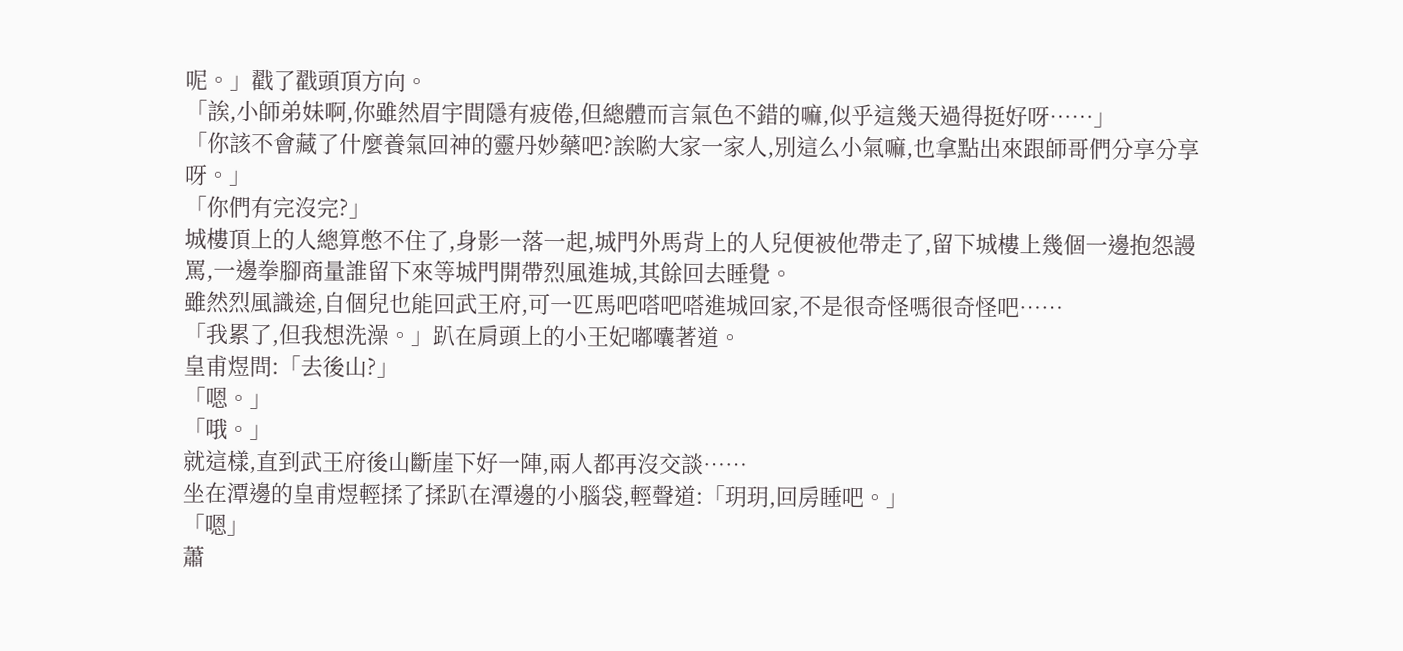呢。」戳了戳頭頂方向。
「誒,小師弟妹啊,你雖然眉宇間隱有疲倦,但總體而言氣色不錯的嘛,似乎這幾天過得挺好呀……」
「你該不會藏了什麼養氣回神的靈丹妙藥吧?誒喲大家一家人,別這么小氣嘛,也拿點出來跟師哥們分享分享呀。」
「你們有完沒完?」
城樓頂上的人總算憋不住了,身影一落一起,城門外馬背上的人兒便被他帶走了,留下城樓上幾個一邊抱怨謾罵,一邊拳腳商量誰留下來等城門開帶烈風進城,其餘回去睡覺。
雖然烈風識途,自個兒也能回武王府,可一匹馬吧嗒吧嗒進城回家,不是很奇怪嗎很奇怪吧……
「我累了,但我想洗澡。」趴在肩頭上的小王妃嘟囔著道。
皇甫煜問:「去後山?」
「嗯。」
「哦。」
就這樣,直到武王府後山斷崖下好一陣,兩人都再沒交談……
坐在潭邊的皇甫煜輕揉了揉趴在潭邊的小腦袋,輕聲道:「玥玥,回房睡吧。」
「嗯」
蕭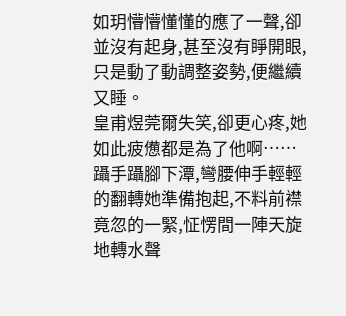如玥懵懵懂懂的應了一聲,卻並沒有起身,甚至沒有睜開眼,只是動了動調整姿勢,便繼續又睡。
皇甫煜莞爾失笑,卻更心疼,她如此疲憊都是為了他啊……
躡手躡腳下潭,彎腰伸手輕輕的翻轉她準備抱起,不料前襟竟忽的一緊,怔愣間一陣天旋地轉水聲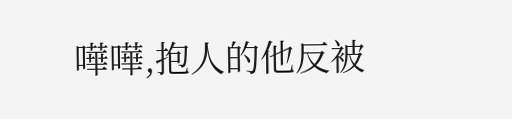嘩嘩,抱人的他反被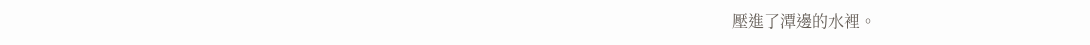壓進了潭邊的水裡。